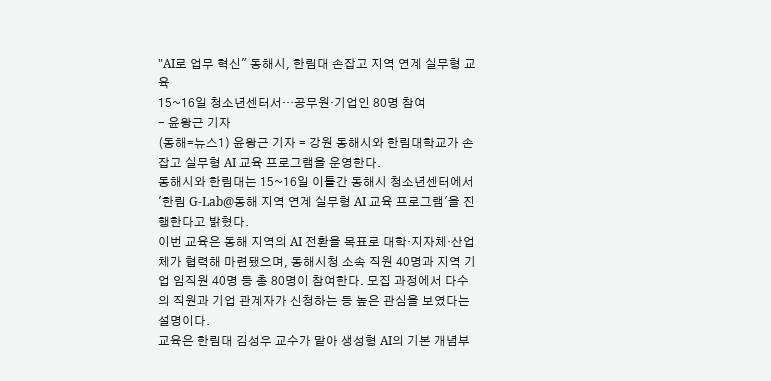"AI로 업무 혁신" 동해시, 한림대 손잡고 지역 연계 실무형 교육
15~16일 청소년센터서…공무원·기업인 80명 참여
- 윤왕근 기자
(동해=뉴스1) 윤왕근 기자 = 강원 동해시와 한림대학교가 손잡고 실무형 AI 교육 프로그램을 운영한다.
동해시와 한림대는 15~16일 이틀간 동해시 청소년센터에서 '한림 G-Lab@동해 지역 연계 실무형 AI 교육 프로그램'을 진행한다고 밝혔다.
이번 교육은 동해 지역의 AI 전환을 목표로 대학·지자체·산업체가 협력해 마련됐으며, 동해시청 소속 직원 40명과 지역 기업 임직원 40명 등 총 80명이 참여한다. 모집 과정에서 다수의 직원과 기업 관계자가 신청하는 등 높은 관심을 보였다는 설명이다.
교육은 한림대 김성우 교수가 맡아 생성형 AI의 기본 개념부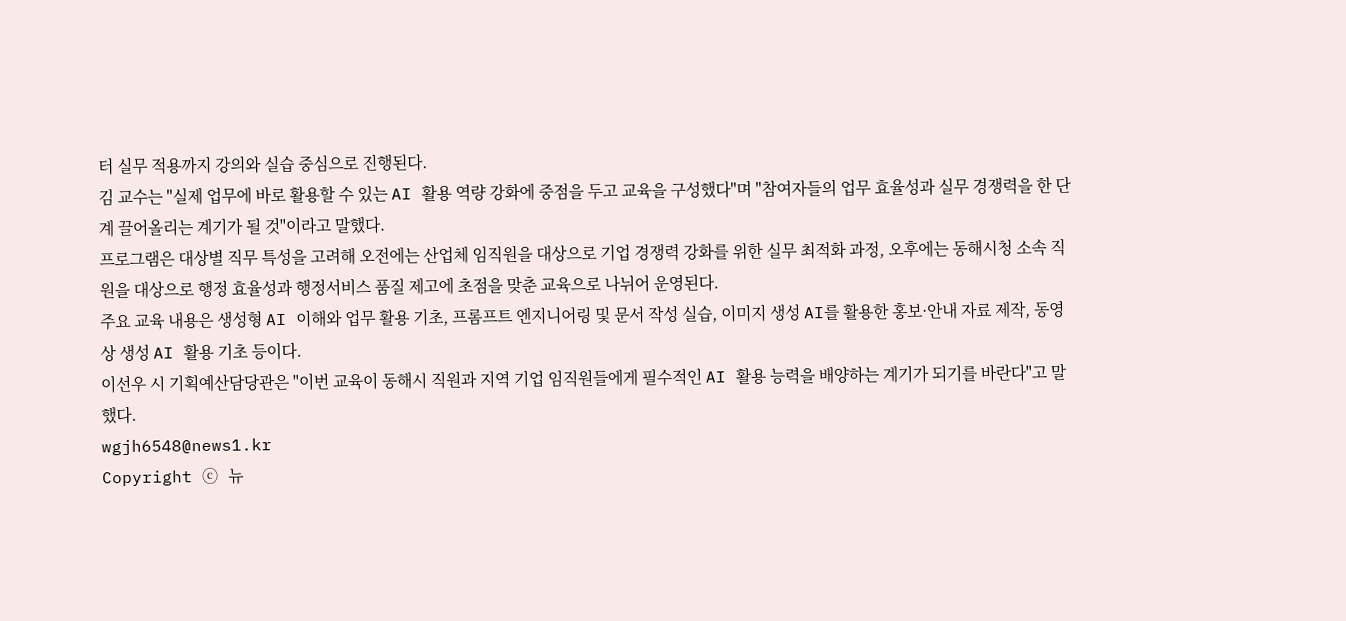터 실무 적용까지 강의와 실습 중심으로 진행된다.
김 교수는 "실제 업무에 바로 활용할 수 있는 AI 활용 역량 강화에 중점을 두고 교육을 구성했다"며 "참여자들의 업무 효율성과 실무 경쟁력을 한 단계 끌어올리는 계기가 될 것"이라고 말했다.
프로그램은 대상별 직무 특성을 고려해 오전에는 산업체 임직원을 대상으로 기업 경쟁력 강화를 위한 실무 최적화 과정, 오후에는 동해시청 소속 직원을 대상으로 행정 효율성과 행정서비스 품질 제고에 초점을 맞춘 교육으로 나뉘어 운영된다.
주요 교육 내용은 생성형 AI 이해와 업무 활용 기초, 프롬프트 엔지니어링 및 문서 작성 실습, 이미지 생성 AI를 활용한 홍보·안내 자료 제작, 동영상 생성 AI 활용 기초 등이다.
이선우 시 기획예산담당관은 "이번 교육이 동해시 직원과 지역 기업 임직원들에게 필수적인 AI 활용 능력을 배양하는 계기가 되기를 바란다"고 말했다.
wgjh6548@news1.kr
Copyright ⓒ 뉴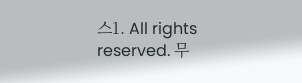스1. All rights reserved. 무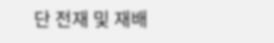단 전재 및 재배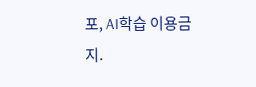포, AI학습 이용금지.